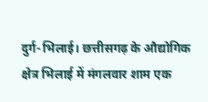दुर्ग-भिलाई। छत्तीसगढ़ के औद्योगिक क्षेत्र भिलाई में मंगलवार शाम एक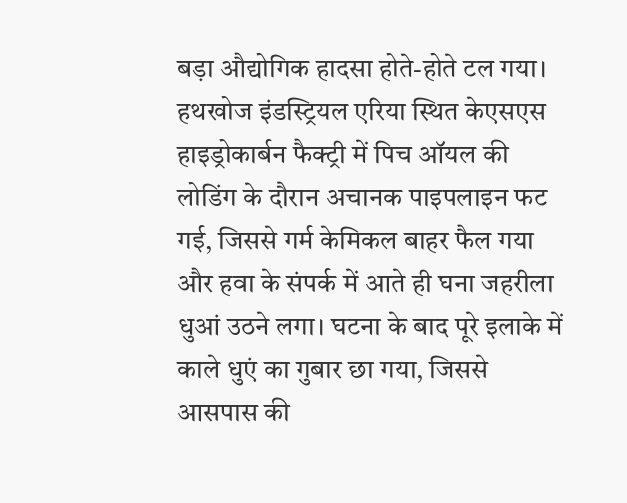बड़ा औद्योगिक हादसा होते-होते टल गया। हथखोज इंडस्ट्रियल एरिया स्थित केएसएस हाइड्रोकार्बन फैक्ट्री में पिच ऑयल की लोडिंग के दौरान अचानक पाइपलाइन फट गई, जिससे गर्म केमिकल बाहर फैल गया और हवा के संपर्क में आते ही घना जहरीला धुआं उठने लगा। घटना के बाद पूरे इलाके में काले धुएं का गुबार छा गया, जिससे आसपास की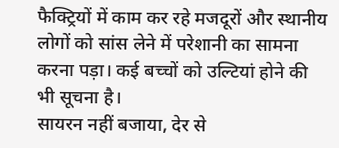फैक्ट्रियों में काम कर रहे मजदूरों और स्थानीय लोगों को सांस लेने में परेशानी का सामना करना पड़ा। कई बच्चों को उल्टियां होने की भी सूचना है।
सायरन नहीं बजाया, देर से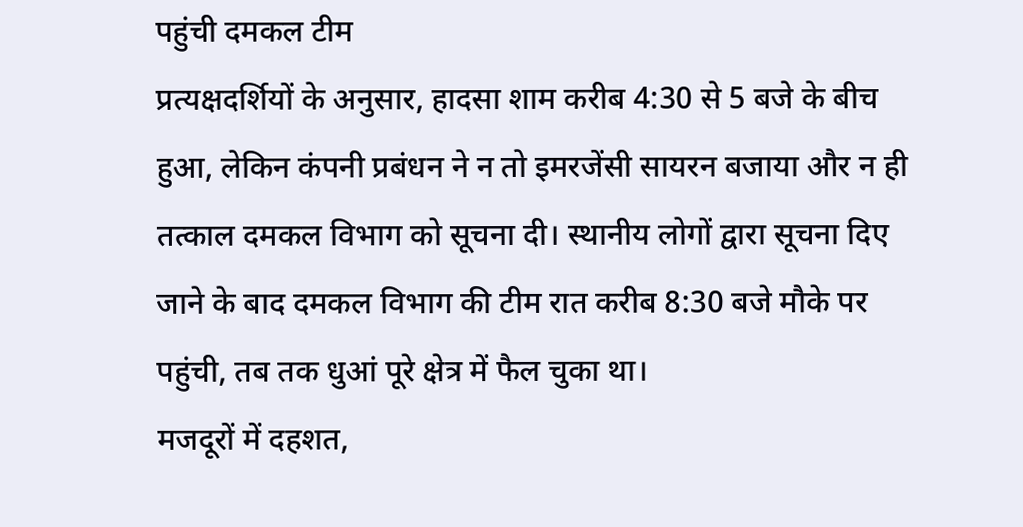पहुंची दमकल टीम
प्रत्यक्षदर्शियों के अनुसार, हादसा शाम करीब 4:30 से 5 बजे के बीच हुआ, लेकिन कंपनी प्रबंधन ने न तो इमरजेंसी सायरन बजाया और न ही तत्काल दमकल विभाग को सूचना दी। स्थानीय लोगों द्वारा सूचना दिए जाने के बाद दमकल विभाग की टीम रात करीब 8:30 बजे मौके पर पहुंची, तब तक धुआं पूरे क्षेत्र में फैल चुका था।
मजदूरों में दहशत,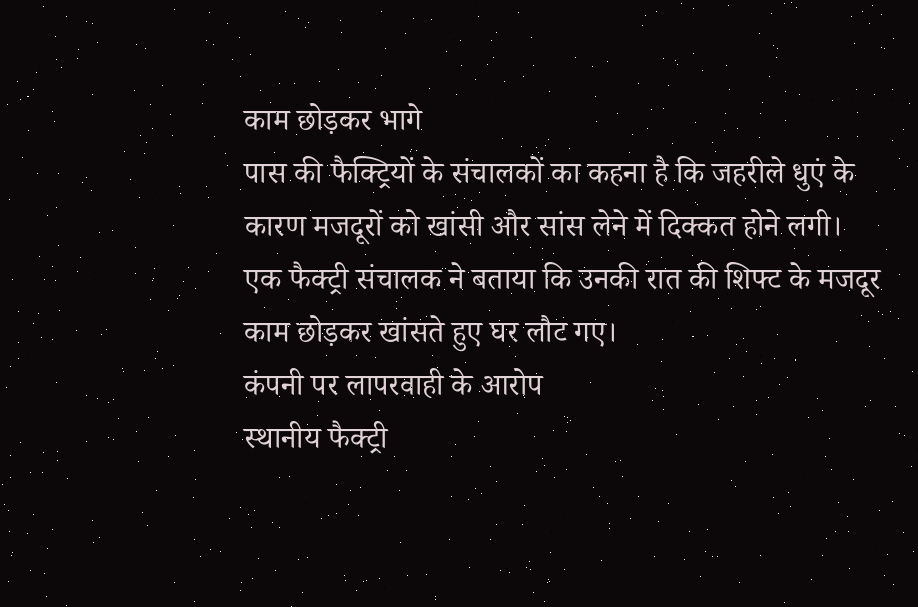काम छोड़कर भागे
पास की फैक्ट्रियों के संचालकों का कहना है कि जहरीले धुएं के कारण मजदूरों को खांसी और सांस लेने में दिक्कत होने लगी। एक फैक्ट्री संचालक ने बताया कि उनकी रात की शिफ्ट के मजदूर काम छोड़कर खांसते हुए घर लौट गए।
कंपनी पर लापरवाही के आरोप
स्थानीय फैक्ट्री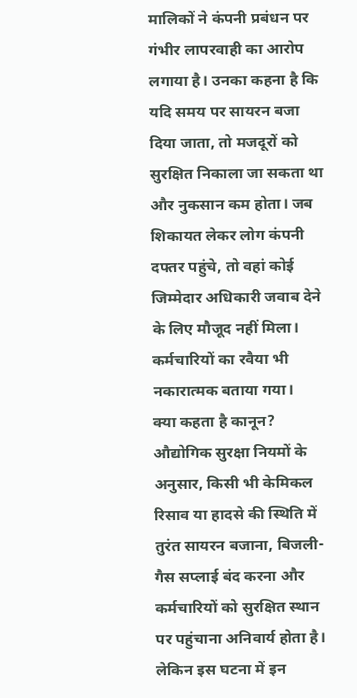मालिकों ने कंपनी प्रबंधन पर गंभीर लापरवाही का आरोप लगाया है। उनका कहना है कि यदि समय पर सायरन बजा दिया जाता, तो मजदूरों को सुरक्षित निकाला जा सकता था और नुकसान कम होता। जब शिकायत लेकर लोग कंपनी दफ्तर पहुंचे, तो वहां कोई जिम्मेदार अधिकारी जवाब देने के लिए मौजूद नहीं मिला। कर्मचारियों का रवैया भी नकारात्मक बताया गया।
क्या कहता है कानून?
औद्योगिक सुरक्षा नियमों के अनुसार, किसी भी केमिकल रिसाव या हादसे की स्थिति में तुरंत सायरन बजाना, बिजली-गैस सप्लाई बंद करना और कर्मचारियों को सुरक्षित स्थान पर पहुंचाना अनिवार्य होता है। लेकिन इस घटना में इन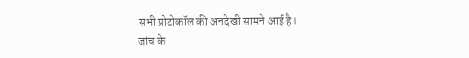सभी प्रोटोकॉल की अनदेखी सामने आई है।
जांच के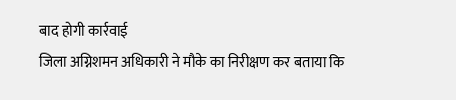बाद होगी कार्रवाई
जिला अग्निशमन अधिकारी ने मौके का निरीक्षण कर बताया कि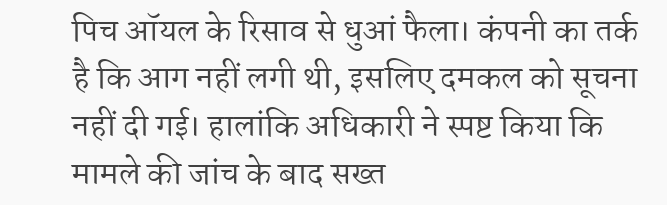पिच ऑयल के रिसाव से धुआं फैला। कंपनी का तर्क है कि आग नहीं लगी थी, इसलिए दमकल को सूचना नहीं दी गई। हालांकि अधिकारी ने स्पष्ट किया कि मामले की जांच के बाद सख्त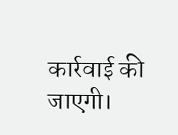कार्रवाई की जाएगी।